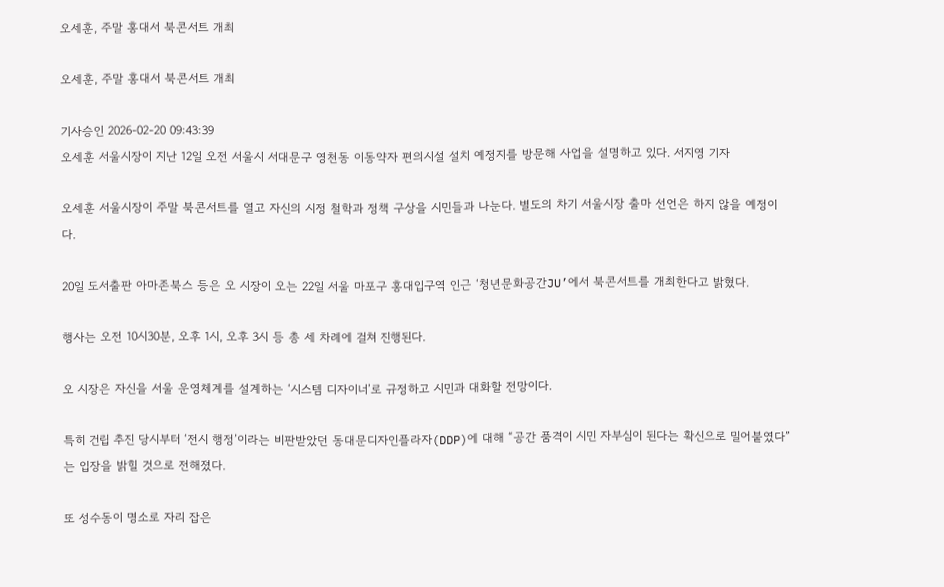오세훈, 주말 홍대서 북콘서트 개최

오세훈, 주말 홍대서 북콘서트 개최

기사승인 2026-02-20 09:43:39
오세훈 서울시장이 지난 12일 오전 서울시 서대문구 영천동 이동약자 편의시설 설치 예정지를 방문해 사업을 설명하고 있다. 서지영 기자

오세훈 서울시장이 주말 북콘서트를 열고 자신의 시정 철학과 정책 구상을 시민들과 나눈다. 별도의 차기 서울시장 출마 선언은 하지 않을 예정이다.

20일 도서출판 아마존북스 등은 오 시장이 오는 22일 서울 마포구 홍대입구역 인근 ‘청년문화공간JU’에서 북콘서트를 개최한다고 밝혔다.

행사는 오전 10시30분, 오후 1시, 오후 3시 등 총 세 차례에 걸쳐 진행된다.

오 시장은 자신을 서울 운영체계를 설계하는 ‘시스템 디자이너’로 규정하고 시민과 대화할 전망이다.

특히 건립 추진 당시부터 ‘전시 행정’이라는 비판받았던 동대문디자인플라자(DDP)에 대해 “공간 품격이 시민 자부심이 된다는 확신으로 밀어붙였다”는 입장을 밝힐 것으로 전해졌다.

또 성수동이 명소로 자리 잡은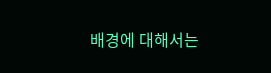배경에 대해서는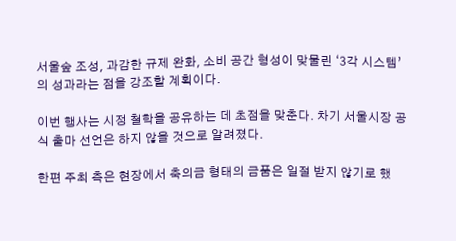서울숲 조성, 과감한 규제 완화, 소비 공간 형성이 맞물린 ‘3각 시스템’의 성과라는 점을 강조할 계획이다.

이번 행사는 시정 철학을 공유하는 데 초점을 맞춘다. 차기 서울시장 공식 출마 선언은 하지 않을 것으로 알려졌다.

한편 주최 측은 현장에서 축의금 형태의 금품은 일절 받지 않기로 했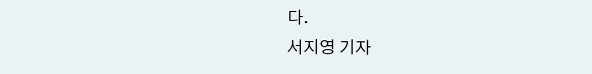다.
서지영 기자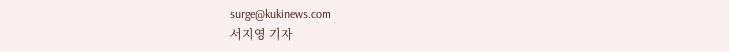surge@kukinews.com
서지영 기자